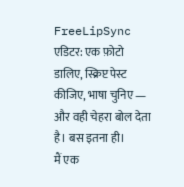FreeLipSync एडिटर: एक फ़ोटो डालिए, स्क्रिप्ट पेस्ट कीजिए, भाषा चुनिए — और वही चेहरा बोल देता है। बस इतना ही।
मैं एक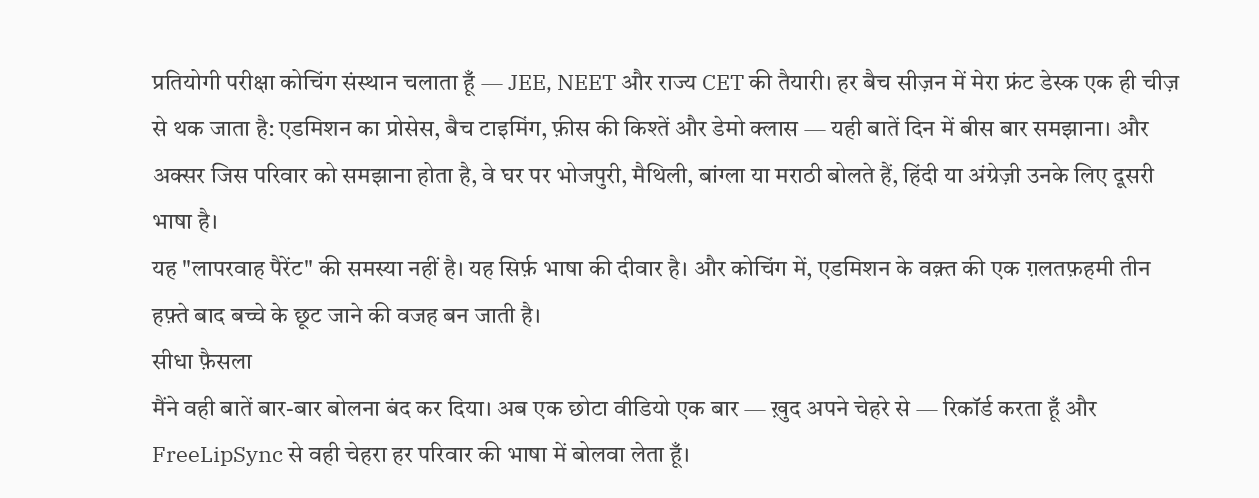प्रतियोगी परीक्षा कोचिंग संस्थान चलाता हूँ — JEE, NEET और राज्य CET की तैयारी। हर बैच सीज़न में मेरा फ्रंट डेस्क एक ही चीज़ से थक जाता है: एडमिशन का प्रोसेस, बैच टाइमिंग, फ़ीस की किश्तें और डेमो क्लास — यही बातें दिन में बीस बार समझाना। और अक्सर जिस परिवार को समझाना होता है, वे घर पर भोजपुरी, मैथिली, बांग्ला या मराठी बोलते हैं, हिंदी या अंग्रेज़ी उनके लिए दूसरी भाषा है।
यह "लापरवाह पैरेंट" की समस्या नहीं है। यह सिर्फ़ भाषा की दीवार है। और कोचिंग में, एडमिशन के वक़्त की एक ग़लतफ़हमी तीन हफ़्ते बाद बच्चे के छूट जाने की वजह बन जाती है।
सीधा फ़ैसला
मैंने वही बातें बार-बार बोलना बंद कर दिया। अब एक छोटा वीडियो एक बार — ख़ुद अपने चेहरे से — रिकॉर्ड करता हूँ और FreeLipSync से वही चेहरा हर परिवार की भाषा में बोलवा लेता हूँ।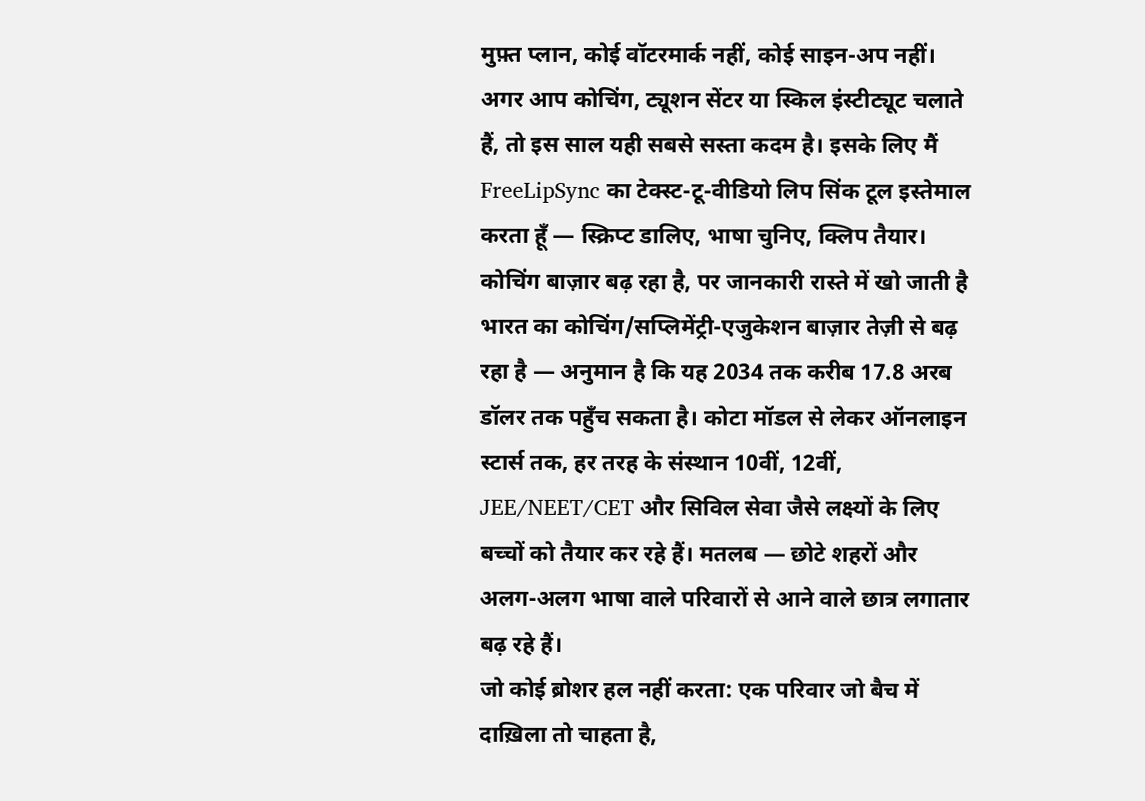मुफ़्त प्लान, कोई वॉटरमार्क नहीं, कोई साइन-अप नहीं। अगर आप कोचिंग, ट्यूशन सेंटर या स्किल इंस्टीट्यूट चलाते हैं, तो इस साल यही सबसे सस्ता कदम है। इसके लिए मैं FreeLipSync का टेक्स्ट-टू-वीडियो लिप सिंक टूल इस्तेमाल करता हूँ — स्क्रिप्ट डालिए, भाषा चुनिए, क्लिप तैयार।
कोचिंग बाज़ार बढ़ रहा है, पर जानकारी रास्ते में खो जाती है
भारत का कोचिंग/सप्लिमेंट्री-एजुकेशन बाज़ार तेज़ी से बढ़ रहा है — अनुमान है कि यह 2034 तक करीब 17.8 अरब डॉलर तक पहुँच सकता है। कोटा मॉडल से लेकर ऑनलाइन स्टार्स तक, हर तरह के संस्थान 10वीं, 12वीं, JEE/NEET/CET और सिविल सेवा जैसे लक्ष्यों के लिए बच्चों को तैयार कर रहे हैं। मतलब — छोटे शहरों और अलग-अलग भाषा वाले परिवारों से आने वाले छात्र लगातार बढ़ रहे हैं।
जो कोई ब्रोशर हल नहीं करता: एक परिवार जो बैच में दाख़िला तो चाहता है,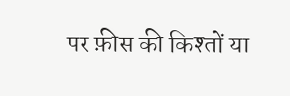पर फ़ीस की किश्तों या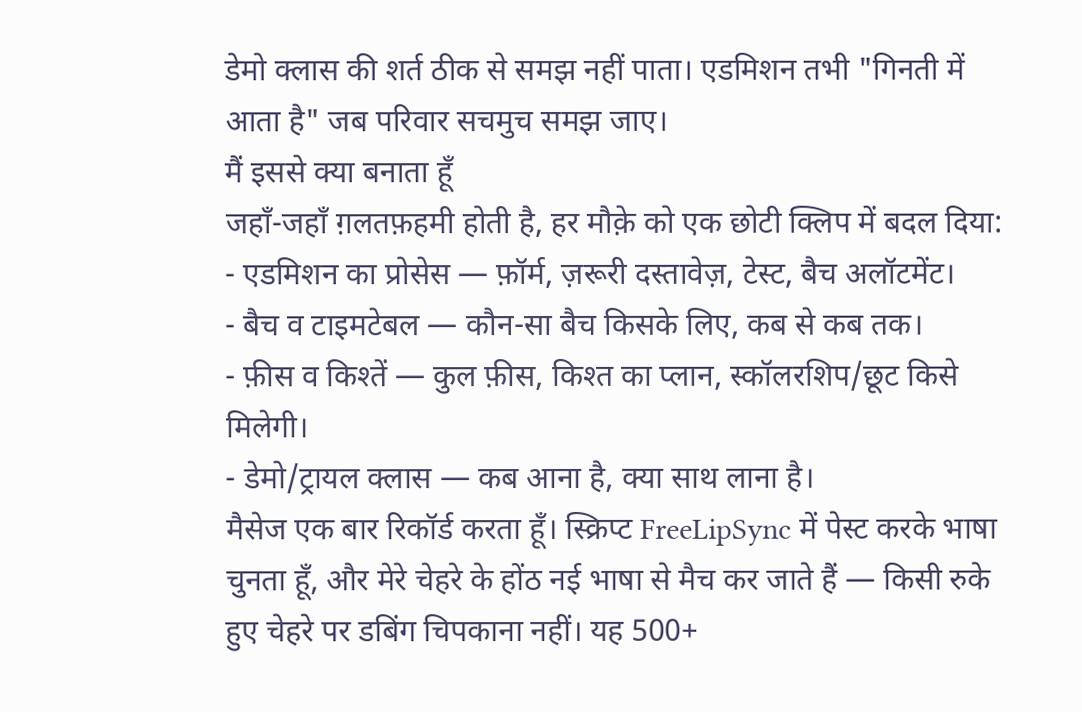डेमो क्लास की शर्त ठीक से समझ नहीं पाता। एडमिशन तभी "गिनती में आता है" जब परिवार सचमुच समझ जाए।
मैं इससे क्या बनाता हूँ
जहाँ-जहाँ ग़लतफ़हमी होती है, हर मौक़े को एक छोटी क्लिप में बदल दिया:
- एडमिशन का प्रोसेस — फ़ॉर्म, ज़रूरी दस्तावेज़, टेस्ट, बैच अलॉटमेंट।
- बैच व टाइमटेबल — कौन-सा बैच किसके लिए, कब से कब तक।
- फ़ीस व किश्तें — कुल फ़ीस, किश्त का प्लान, स्कॉलरशिप/छूट किसे मिलेगी।
- डेमो/ट्रायल क्लास — कब आना है, क्या साथ लाना है।
मैसेज एक बार रिकॉर्ड करता हूँ। स्क्रिप्ट FreeLipSync में पेस्ट करके भाषा चुनता हूँ, और मेरे चेहरे के होंठ नई भाषा से मैच कर जाते हैं — किसी रुके हुए चेहरे पर डबिंग चिपकाना नहीं। यह 500+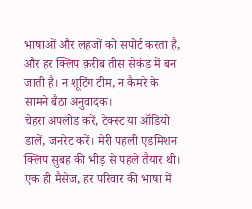भाषाओं और लहजों को सपोर्ट करता है, और हर क्लिप क़रीब तीस सेकंड में बन जाती है। न शूटिंग टीम, न कैमरे के सामने बैठा अनुवादक।
चेहरा अपलोड करें, टेक्स्ट या ऑडियो डालें, जनरेट करें। मेरी पहली एडमिशन क्लिप सुबह की भीड़ से पहले तैयार थी।
एक ही मैसेज, हर परिवार की भाषा में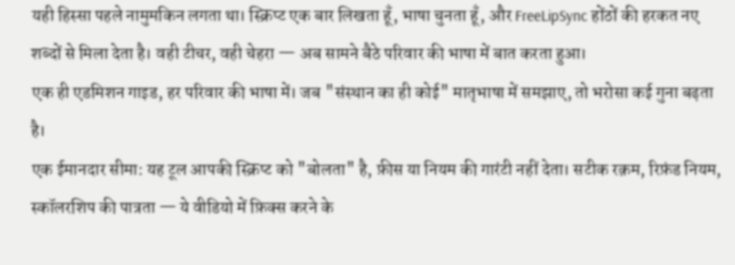यही हिस्सा पहले नामुमकिन लगता था। स्क्रिप्ट एक बार लिखता हूँ, भाषा चुनता हूँ, और FreeLipSync होंठों की हरकत नए शब्दों से मिला देता है। वही टीचर, वही चेहरा — अब सामने बैठे परिवार की भाषा में बात करता हुआ।
एक ही एडमिशन गाइड, हर परिवार की भाषा में। जब "संस्थान का ही कोई" मातृभाषा में समझाए, तो भरोसा कई गुना बढ़ता है।
एक ईमानदार सीमा: यह टूल आपकी स्क्रिप्ट को "बोलता" है, फ़ीस या नियम की गारंटी नहीं देता। सटीक रक़म, रिफ़ंड नियम, स्कॉलरशिप की पात्रता — ये वीडियो में फ़िक्स करने के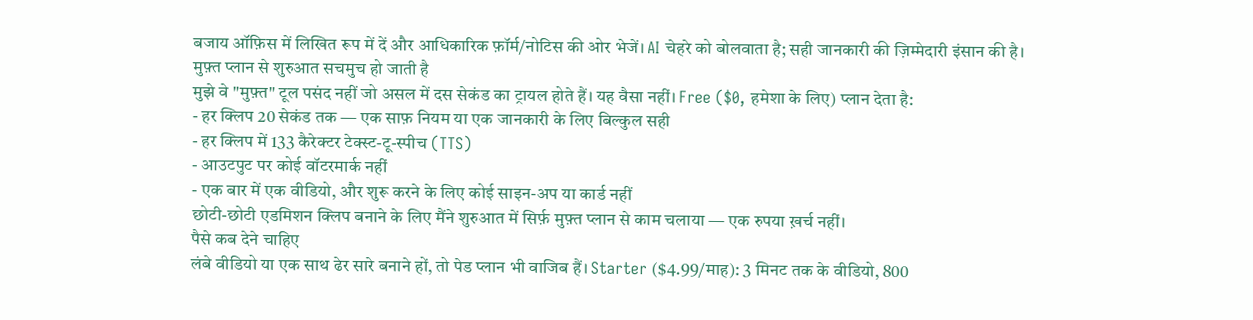बजाय ऑफ़िस में लिखित रूप में दें और आधिकारिक फ़ॉर्म/नोटिस की ओर भेजें। AI चेहरे को बोलवाता है; सही जानकारी की ज़िम्मेदारी इंसान की है।
मुफ़्त प्लान से शुरुआत सचमुच हो जाती है
मुझे वे "मुफ़्त" टूल पसंद नहीं जो असल में दस सेकंड का ट्रायल होते हैं। यह वैसा नहीं। Free ($0, हमेशा के लिए) प्लान देता है:
- हर क्लिप 20 सेकंड तक — एक साफ़ नियम या एक जानकारी के लिए बिल्कुल सही
- हर क्लिप में 133 कैरेक्टर टेक्स्ट-टू-स्पीच (TTS)
- आउटपुट पर कोई वॉटरमार्क नहीं
- एक बार में एक वीडियो, और शुरू करने के लिए कोई साइन-अप या कार्ड नहीं
छोटी-छोटी एडमिशन क्लिप बनाने के लिए मैंने शुरुआत में सिर्फ़ मुफ़्त प्लान से काम चलाया — एक रुपया ख़र्च नहीं।
पैसे कब देने चाहिए
लंबे वीडियो या एक साथ ढेर सारे बनाने हों, तो पेड प्लान भी वाजिब हैं। Starter ($4.99/माह): 3 मिनट तक के वीडियो, 800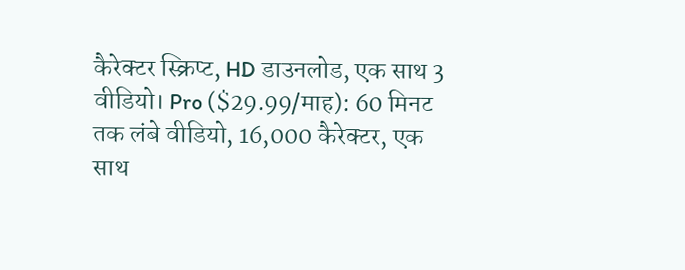कैरेक्टर स्क्रिप्ट, HD डाउनलोड, एक साथ 3 वीडियो। Pro ($29.99/माह): 60 मिनट तक लंबे वीडियो, 16,000 कैरेक्टर, एक साथ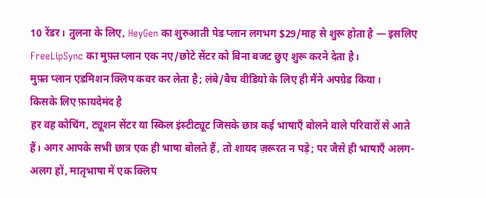10 रेंडर। तुलना के लिए, HeyGen का शुरुआती पेड प्लान लगभग $29/माह से शुरू होता है — इसलिए FreeLipSync का मुफ़्त प्लान एक नए/छोटे सेंटर को बिना बजट छुए शुरू करने देता है।
मुफ़्त प्लान एडमिशन क्लिप कवर कर लेता है; लंबे/बैच वीडियो के लिए ही मैंने अपग्रेड किया।
किसके लिए फ़ायदेमंद है
हर वह कोचिंग, ट्यूशन सेंटर या स्किल इंस्टीट्यूट जिसके छात्र कई भाषाएँ बोलने वाले परिवारों से आते हैं। अगर आपके सभी छात्र एक ही भाषा बोलते हैं, तो शायद ज़रूरत न पड़े; पर जैसे ही भाषाएँ अलग-अलग हों, मातृभाषा में एक क्लिप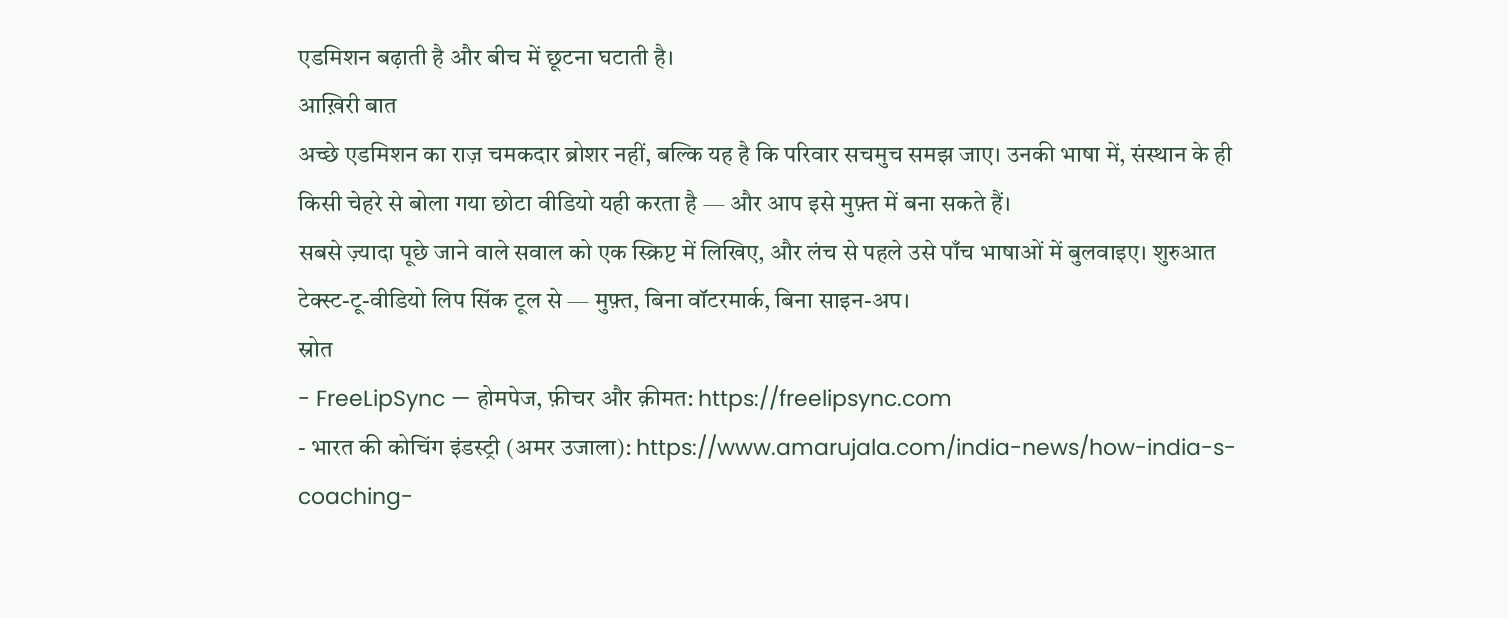एडमिशन बढ़ाती है और बीच में छूटना घटाती है।
आख़िरी बात
अच्छे एडमिशन का राज़ चमकदार ब्रोशर नहीं, बल्कि यह है कि परिवार सचमुच समझ जाए। उनकी भाषा में, संस्थान के ही किसी चेहरे से बोला गया छोटा वीडियो यही करता है — और आप इसे मुफ़्त में बना सकते हैं।
सबसे ज़्यादा पूछे जाने वाले सवाल को एक स्क्रिप्ट में लिखिए, और लंच से पहले उसे पाँच भाषाओं में बुलवाइए। शुरुआत टेक्स्ट-टू-वीडियो लिप सिंक टूल से — मुफ़्त, बिना वॉटरमार्क, बिना साइन-अप।
स्रोत
- FreeLipSync — होमपेज, फ़ीचर और क़ीमत: https://freelipsync.com
- भारत की कोचिंग इंडस्ट्री (अमर उजाला): https://www.amarujala.com/india-news/how-india-s-coaching-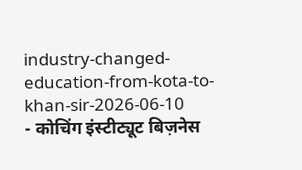industry-changed-education-from-kota-to-khan-sir-2026-06-10
- कोचिंग इंस्टीट्यूट बिज़नेस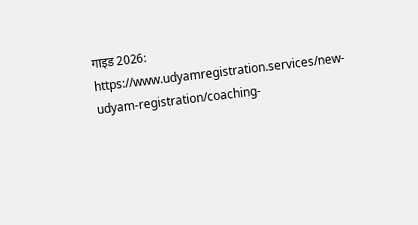गाइड 2026: https://www.udyamregistration.services/new-udyam-registration/coaching-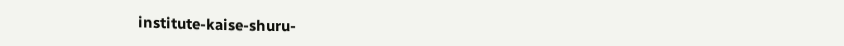institute-kaise-shuru-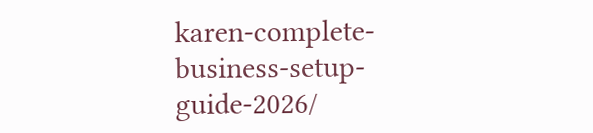karen-complete-business-setup-guide-2026/